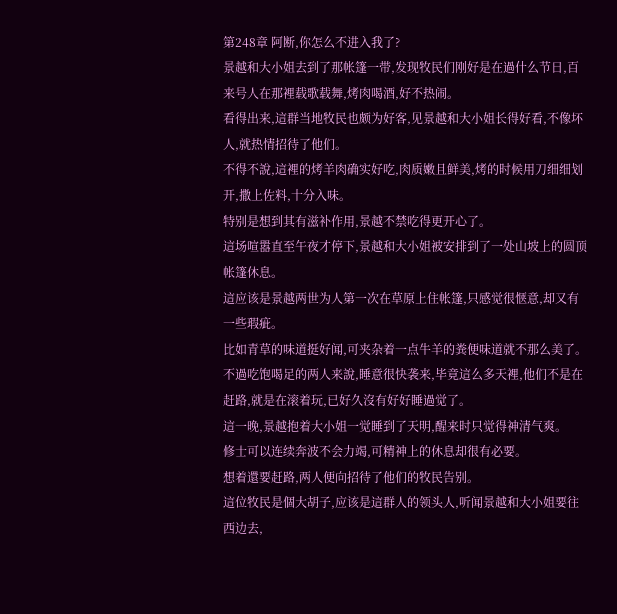第248章 阿断,你怎么不进入我了?
景越和大小姐去到了那帐篷一带,发现牧民们刚好是在過什么节日,百来号人在那裡载歌载舞,烤肉喝酒,好不热闹。
看得出来,這群当地牧民也颇为好客,见景越和大小姐长得好看,不像坏人,就热情招待了他们。
不得不說,這裡的烤羊肉确实好吃,肉质嫩且鲜美,烤的时候用刀细细划开,撒上佐料,十分入味。
特别是想到其有滋补作用,景越不禁吃得更开心了。
這场喧嚣直至午夜才停下,景越和大小姐被安排到了一处山坡上的圆顶帐篷休息。
這应该是景越两世为人第一次在草原上住帐篷,只感觉很惬意,却又有一些瑕疵。
比如青草的味道挺好闻,可夹杂着一点牛羊的粪便味道就不那么美了。
不過吃饱喝足的两人来說,睡意很快袭来,毕竟這么多天裡,他们不是在赶路,就是在滚着玩,已好久沒有好好睡過觉了。
這一晚,景越抱着大小姐一觉睡到了天明,醒来时只觉得神清气爽。
修士可以连续奔波不会力竭,可精神上的休息却很有必要。
想着還要赶路,两人便向招待了他们的牧民告别。
這位牧民是個大胡子,应该是這群人的领头人,听闻景越和大小姐要往西边去,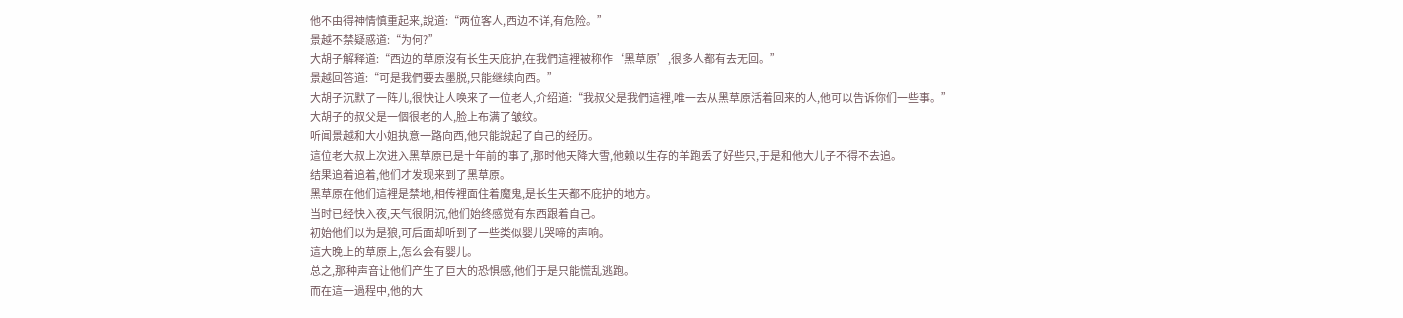他不由得神情慎重起来,說道:“两位客人,西边不详,有危险。”
景越不禁疑惑道:“为何?”
大胡子解释道:“西边的草原沒有长生天庇护,在我們這裡被称作‘黑草原’,很多人都有去无回。”
景越回答道:“可是我們要去墨脱,只能继续向西。”
大胡子沉默了一阵儿,很快让人唤来了一位老人,介绍道:“我叔父是我們這裡,唯一去从黑草原活着回来的人,他可以告诉你们一些事。”
大胡子的叔父是一個很老的人,脸上布满了皱纹。
听闻景越和大小姐执意一路向西,他只能說起了自己的经历。
這位老大叔上次进入黑草原已是十年前的事了,那时他天降大雪,他赖以生存的羊跑丢了好些只,于是和他大儿子不得不去追。
结果追着追着,他们才发现来到了黑草原。
黑草原在他们這裡是禁地,相传裡面住着魔鬼,是长生天都不庇护的地方。
当时已经快入夜,天气很阴沉,他们始终感觉有东西跟着自己。
初始他们以为是狼,可后面却听到了一些类似婴儿哭啼的声响。
這大晚上的草原上,怎么会有婴儿。
总之,那种声音让他们产生了巨大的恐惧感,他们于是只能慌乱逃跑。
而在這一過程中,他的大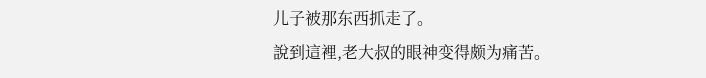儿子被那东西抓走了。
說到這裡,老大叔的眼神变得颇为痛苦。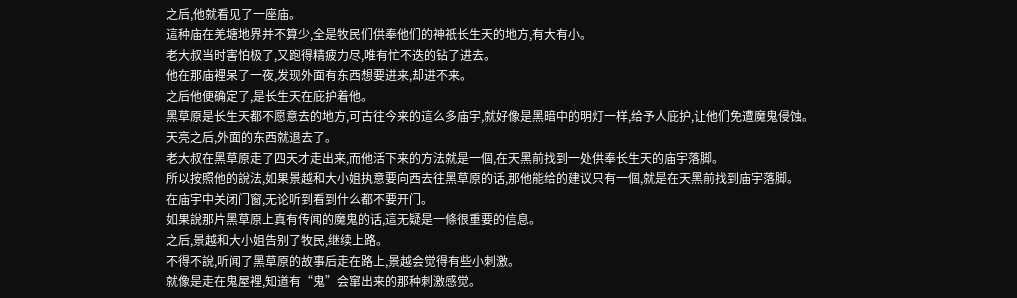之后,他就看见了一座庙。
這种庙在羌塘地界并不算少,全是牧民们供奉他们的神祇长生天的地方,有大有小。
老大叔当时害怕极了,又跑得精疲力尽,唯有忙不迭的钻了进去。
他在那庙裡呆了一夜,发现外面有东西想要进来,却进不来。
之后他便确定了,是长生天在庇护着他。
黑草原是长生天都不愿意去的地方,可古往今来的這么多庙宇,就好像是黑暗中的明灯一样,给予人庇护,让他们免遭魔鬼侵蚀。
天亮之后,外面的东西就退去了。
老大叔在黑草原走了四天才走出来,而他活下来的方法就是一個,在天黑前找到一处供奉长生天的庙宇落脚。
所以按照他的說法,如果景越和大小姐执意要向西去往黑草原的话,那他能给的建议只有一個,就是在天黑前找到庙宇落脚。
在庙宇中关闭门窗,无论听到看到什么都不要开门。
如果說那片黑草原上真有传闻的魔鬼的话,這无疑是一條很重要的信息。
之后,景越和大小姐告别了牧民,继续上路。
不得不說,听闻了黑草原的故事后走在路上,景越会觉得有些小刺激。
就像是走在鬼屋裡,知道有“鬼”会窜出来的那种刺激感觉。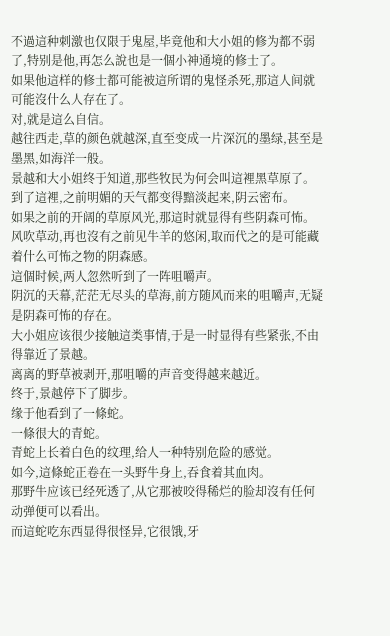不過這种刺激也仅限于鬼屋,毕竟他和大小姐的修为都不弱了,特别是他,再怎么說也是一個小神通境的修士了。
如果他這样的修士都可能被這所谓的鬼怪杀死,那這人间就可能沒什么人存在了。
对,就是這么自信。
越往西走,草的颜色就越深,直至变成一片深沉的墨绿,甚至是墨黑,如海洋一般。
景越和大小姐终于知道,那些牧民为何会叫這裡黑草原了。
到了這裡,之前明媚的天气都变得黯淡起来,阴云密布。
如果之前的开阔的草原风光,那這时就显得有些阴森可怖。
风吹草动,再也沒有之前见牛羊的悠闲,取而代之的是可能藏着什么可怖之物的阴森感。
這個时候,两人忽然听到了一阵咀嚼声。
阴沉的天幕,茫茫无尽头的草海,前方随风而来的咀嚼声,无疑是阴森可怖的存在。
大小姐应该很少接触這类事情,于是一时显得有些紧张,不由得靠近了景越。
离离的野草被剥开,那咀嚼的声音变得越来越近。
终于,景越停下了脚步。
缘于他看到了一條蛇。
一條很大的青蛇。
青蛇上长着白色的纹理,给人一种特别危险的感觉。
如今,這條蛇正卷在一头野牛身上,吞食着其血肉。
那野牛应该已经死透了,从它那被咬得稀烂的脸却沒有任何动弹便可以看出。
而這蛇吃东西显得很怪异,它很饿,牙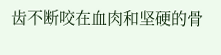齿不断咬在血肉和坚硬的骨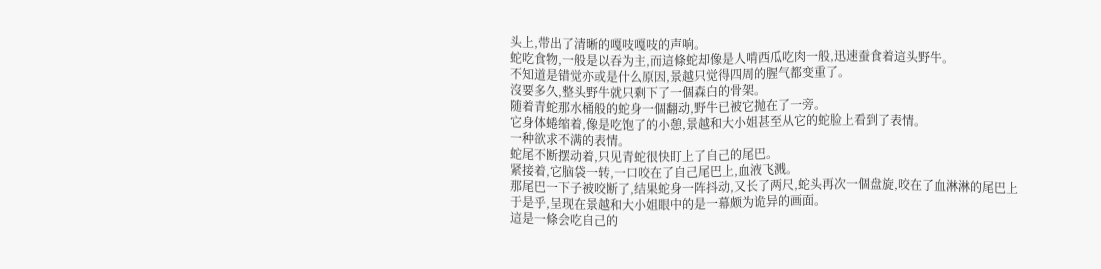头上,带出了清晰的嘎吱嘎吱的声响。
蛇吃食物,一般是以吞为主,而這條蛇却像是人啃西瓜吃肉一般,迅速蚕食着這头野牛。
不知道是错觉亦或是什么原因,景越只觉得四周的腥气都变重了。
沒要多久,整头野牛就只剩下了一個森白的骨架。
随着青蛇那水桶般的蛇身一個翻动,野牛已被它抛在了一旁。
它身体蜷缩着,像是吃饱了的小憩,景越和大小姐甚至从它的蛇脸上看到了表情。
一种欲求不满的表情。
蛇尾不断摆动着,只见青蛇很快盯上了自己的尾巴。
紧接着,它脑袋一转,一口咬在了自己尾巴上,血液飞溅。
那尾巴一下子被咬断了,结果蛇身一阵抖动,又长了两尺,蛇头再次一個盘旋,咬在了血淋淋的尾巴上
于是乎,呈现在景越和大小姐眼中的是一幕颇为诡异的画面。
這是一條会吃自己的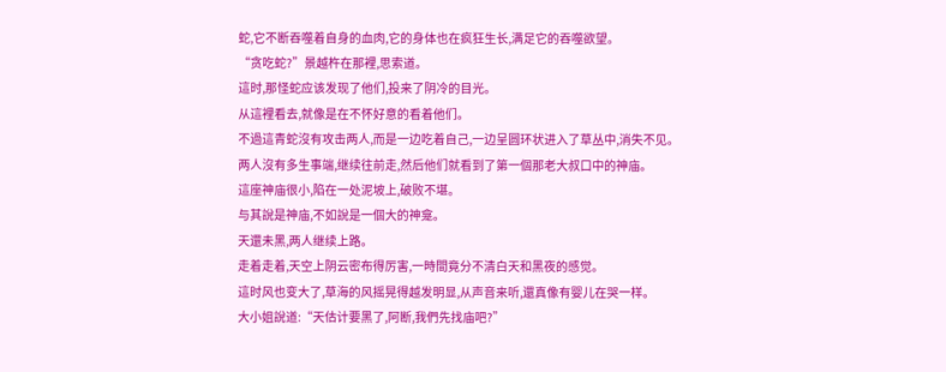蛇,它不断吞噬着自身的血肉,它的身体也在疯狂生长,满足它的吞噬欲望。
“贪吃蛇?”景越杵在那裡,思索道。
這时,那怪蛇应该发现了他们,投来了阴冷的目光。
从這裡看去,就像是在不怀好意的看着他们。
不過這青蛇沒有攻击两人,而是一边吃着自己,一边呈圆环状进入了草丛中,消失不见。
两人沒有多生事端,继续往前走,然后他们就看到了第一個那老大叔口中的神庙。
這座神庙很小,陷在一处泥坡上,破败不堪。
与其說是神庙,不如說是一個大的神龛。
天還未黑,两人继续上路。
走着走着,天空上阴云密布得厉害,一時間竟分不清白天和黑夜的感觉。
這时风也变大了,草海的风摇晃得越发明显,从声音来听,還真像有婴儿在哭一样。
大小姐說道:“天估计要黑了,阿断,我們先找庙吧?”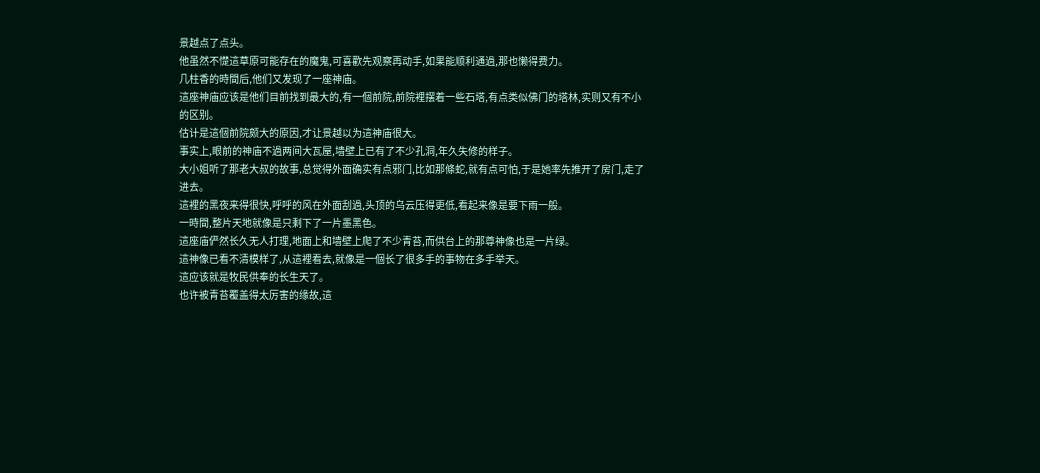景越点了点头。
他虽然不憷這草原可能存在的魔鬼,可喜歡先观察再动手,如果能顺利通過,那也懒得费力。
几柱香的時間后,他们又发现了一座神庙。
這座神庙应该是他们目前找到最大的,有一個前院,前院裡摆着一些石塔,有点类似佛门的塔林,实则又有不小的区别。
估计是這個前院颇大的原因,才让景越以为這神庙很大。
事实上,眼前的神庙不過两间大瓦屋,墙壁上已有了不少孔洞,年久失修的样子。
大小姐听了那老大叔的故事,总觉得外面确实有点邪门,比如那條蛇,就有点可怕,于是她率先推开了房门,走了进去。
這裡的黑夜来得很快,呼呼的风在外面刮過,头顶的乌云压得更低,看起来像是要下雨一般。
一時間,整片天地就像是只剩下了一片墨黑色。
這座庙俨然长久无人打理,地面上和墙壁上爬了不少青苔,而供台上的那尊神像也是一片绿。
這神像已看不清模样了,从這裡看去,就像是一個长了很多手的事物在多手举天。
這应该就是牧民供奉的长生天了。
也许被青苔覆盖得太厉害的缘故,這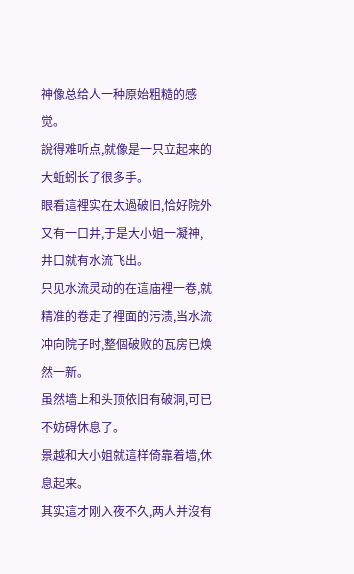神像总给人一种原始粗糙的感觉。
說得难听点,就像是一只立起来的大蚯蚓长了很多手。
眼看這裡实在太過破旧,恰好院外又有一口井,于是大小姐一凝神,井口就有水流飞出。
只见水流灵动的在這庙裡一卷,就精准的卷走了裡面的污渍,当水流冲向院子时,整個破败的瓦房已焕然一新。
虽然墙上和头顶依旧有破洞,可已不妨碍休息了。
景越和大小姐就這样倚靠着墙,休息起来。
其实這才刚入夜不久,两人并沒有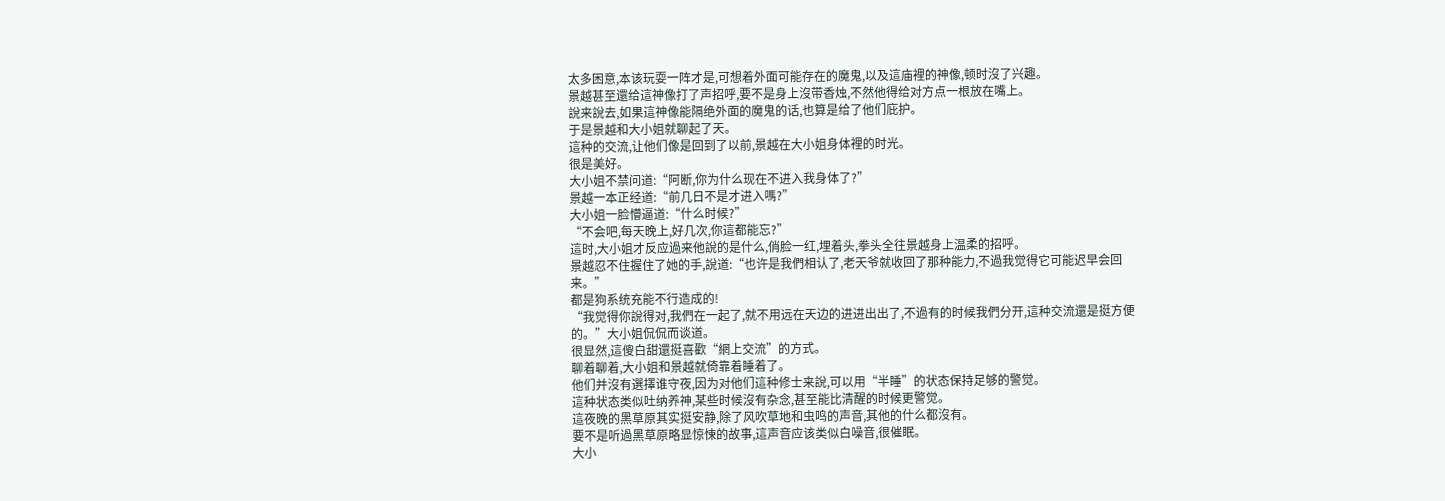太多困意,本该玩耍一阵才是,可想着外面可能存在的魔鬼,以及這庙裡的神像,顿时沒了兴趣。
景越甚至還给這神像打了声招呼,要不是身上沒带香烛,不然他得给对方点一根放在嘴上。
說来說去,如果這神像能隔绝外面的魔鬼的话,也算是给了他们庇护。
于是景越和大小姐就聊起了天。
這种的交流,让他们像是回到了以前,景越在大小姐身体裡的时光。
很是美好。
大小姐不禁问道:“阿断,你为什么现在不进入我身体了?”
景越一本正经道:“前几日不是才进入嗎?”
大小姐一脸懵逼道:“什么时候?”
“不会吧,每天晚上,好几次,你這都能忘?”
這时,大小姐才反应過来他說的是什么,俏脸一红,埋着头,拳头全往景越身上温柔的招呼。
景越忍不住握住了她的手,說道:“也许是我們相认了,老天爷就收回了那种能力,不過我觉得它可能迟早会回来。”
都是狗系统充能不行造成的!
“我觉得你說得对,我們在一起了,就不用远在天边的进进出出了,不過有的时候我們分开,這种交流還是挺方便的。”大小姐侃侃而谈道。
很显然,這傻白甜還挺喜歡“網上交流”的方式。
聊着聊着,大小姐和景越就倚靠着睡着了。
他们并沒有選擇谁守夜,因为对他们這种修士来說,可以用“半睡”的状态保持足够的警觉。
這种状态类似吐纳养神,某些时候沒有杂念,甚至能比清醒的时候更警觉。
這夜晚的黑草原其实挺安静,除了风吹草地和虫鸣的声音,其他的什么都沒有。
要不是听過黑草原略显惊悚的故事,這声音应该类似白噪音,很催眠。
大小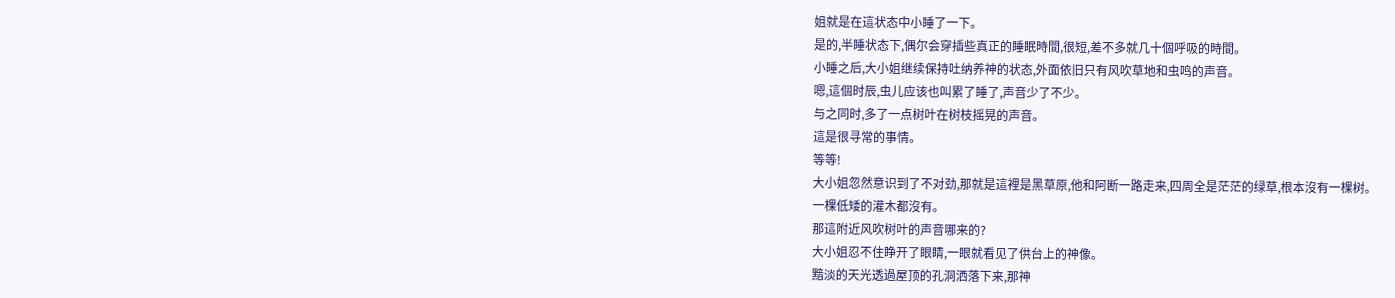姐就是在這状态中小睡了一下。
是的,半睡状态下,偶尔会穿插些真正的睡眠時間,很短,差不多就几十個呼吸的時間。
小睡之后,大小姐继续保持吐纳养神的状态,外面依旧只有风吹草地和虫鸣的声音。
嗯,這個时辰,虫儿应该也叫累了睡了,声音少了不少。
与之同时,多了一点树叶在树枝摇晃的声音。
這是很寻常的事情。
等等!
大小姐忽然意识到了不对劲,那就是這裡是黑草原,他和阿断一路走来,四周全是茫茫的绿草,根本沒有一棵树。
一棵低矮的灌木都沒有。
那這附近风吹树叶的声音哪来的?
大小姐忍不住睁开了眼睛,一眼就看见了供台上的神像。
黯淡的天光透過屋顶的孔洞洒落下来,那神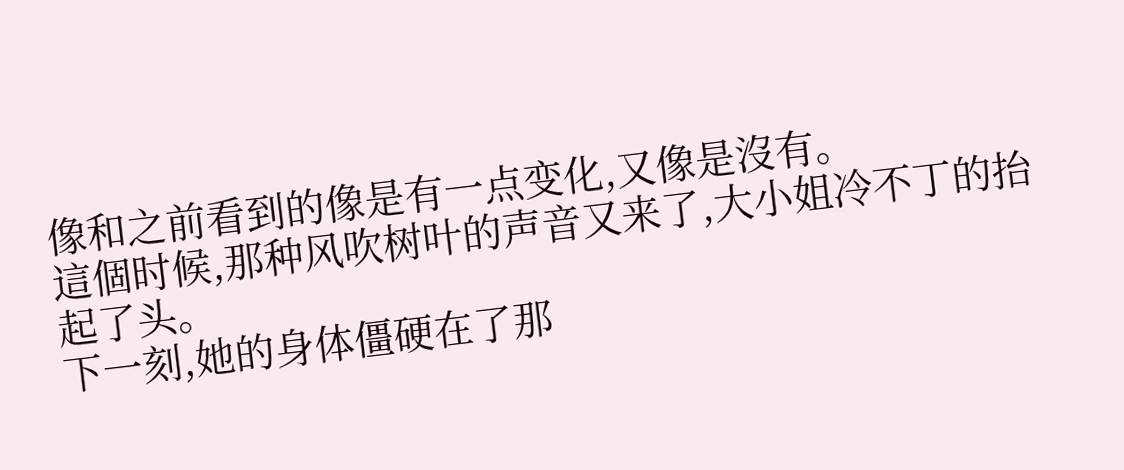像和之前看到的像是有一点变化,又像是沒有。
這個时候,那种风吹树叶的声音又来了,大小姐冷不丁的抬起了头。
下一刻,她的身体僵硬在了那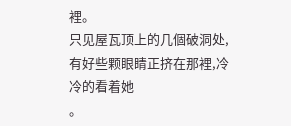裡。
只见屋瓦顶上的几個破洞处,有好些颗眼睛正挤在那裡,冷冷的看着她
。